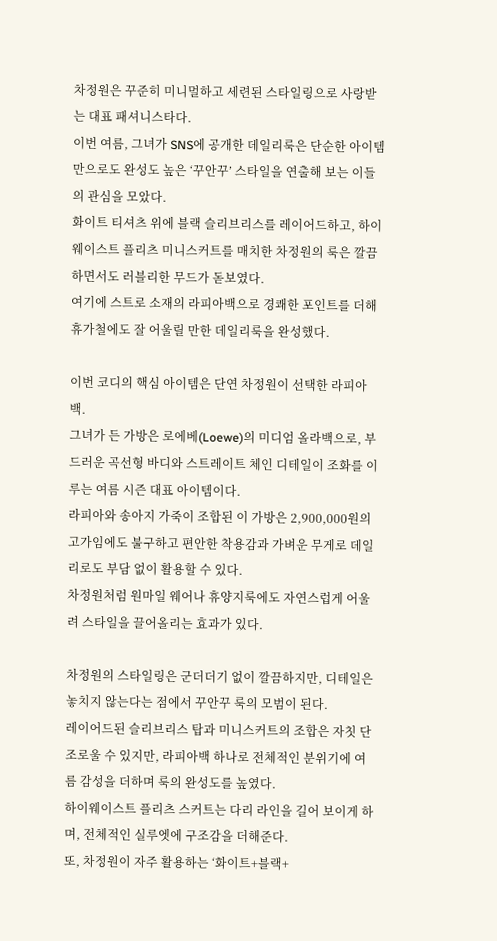차정원은 꾸준히 미니멀하고 세련된 스타일링으로 사랑받는 대표 패셔니스타다.
이번 여름, 그녀가 SNS에 공개한 데일리룩은 단순한 아이템만으로도 완성도 높은 ‘꾸안꾸’ 스타일을 연출해 보는 이들의 관심을 모았다.
화이트 티셔츠 위에 블랙 슬리브리스를 레이어드하고, 하이웨이스트 플리츠 미니스커트를 매치한 차정원의 룩은 깔끔하면서도 러블리한 무드가 돋보였다.
여기에 스트로 소재의 라피아백으로 경쾌한 포인트를 더해 휴가철에도 잘 어울릴 만한 데일리룩을 완성했다.

이번 코디의 핵심 아이템은 단연 차정원이 선택한 라피아백.
그녀가 든 가방은 로에베(Loewe)의 미디엄 올라백으로, 부드러운 곡선형 바디와 스트레이트 체인 디테일이 조화를 이루는 여름 시즌 대표 아이템이다.
라피아와 송아지 가죽이 조합된 이 가방은 2,900,000원의 고가임에도 불구하고 편안한 착용감과 가벼운 무게로 데일리로도 부담 없이 활용할 수 있다.
차정원처럼 원마일 웨어나 휴양지룩에도 자연스럽게 어울려 스타일을 끌어올리는 효과가 있다.

차정원의 스타일링은 군더더기 없이 깔끔하지만, 디테일은 놓치지 않는다는 점에서 꾸안꾸 룩의 모범이 된다.
레이어드된 슬리브리스 탑과 미니스커트의 조합은 자칫 단조로울 수 있지만, 라피아백 하나로 전체적인 분위기에 여름 감성을 더하며 룩의 완성도를 높였다.
하이웨이스트 플리츠 스커트는 다리 라인을 길어 보이게 하며, 전체적인 실루엣에 구조감을 더해준다.
또, 차정원이 자주 활용하는 ‘화이트+블랙+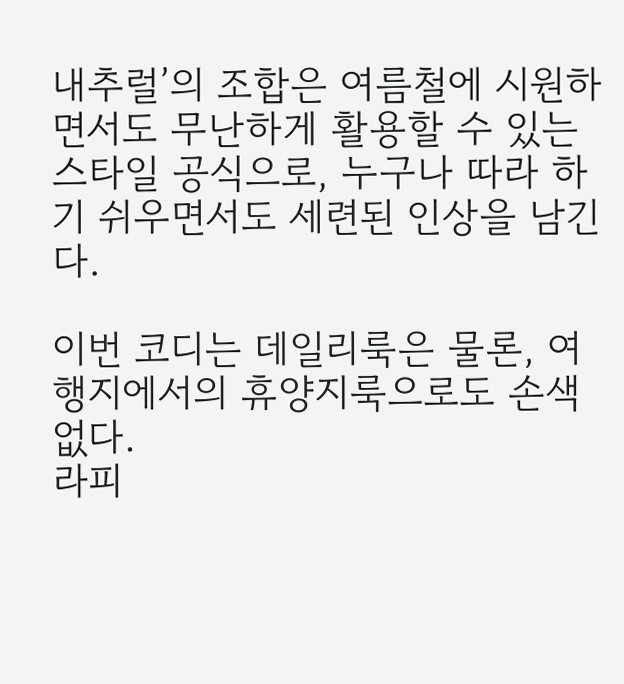내추럴’의 조합은 여름철에 시원하면서도 무난하게 활용할 수 있는 스타일 공식으로, 누구나 따라 하기 쉬우면서도 세련된 인상을 남긴다.

이번 코디는 데일리룩은 물론, 여행지에서의 휴양지룩으로도 손색없다.
라피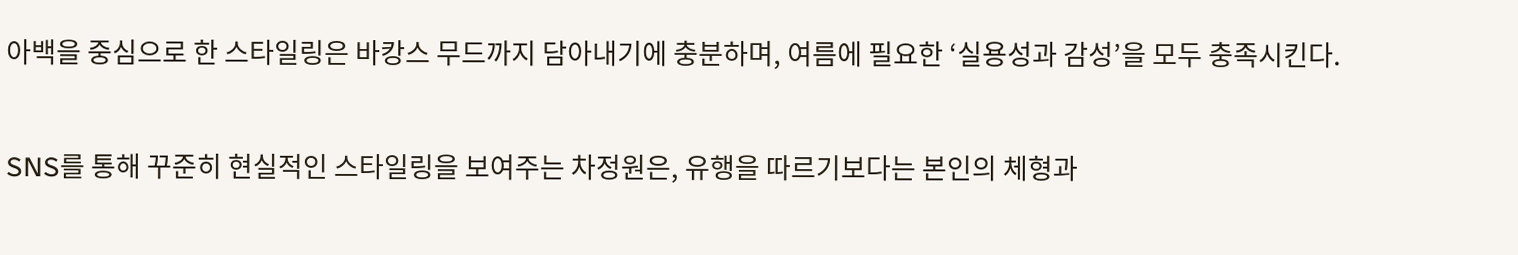아백을 중심으로 한 스타일링은 바캉스 무드까지 담아내기에 충분하며, 여름에 필요한 ‘실용성과 감성’을 모두 충족시킨다.

SNS를 통해 꾸준히 현실적인 스타일링을 보여주는 차정원은, 유행을 따르기보다는 본인의 체형과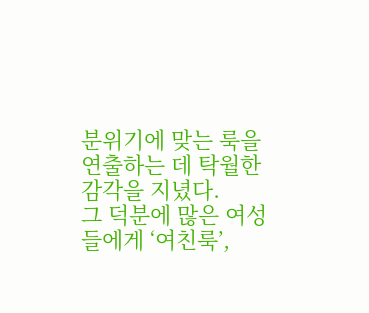분위기에 맞는 룩을 연출하는 데 탁월한 감각을 지녔다.
그 덕분에 많은 여성들에게 ‘여친룩’,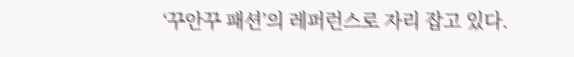‘꾸안꾸 패션’의 레퍼런스로 자리 잡고 있다.